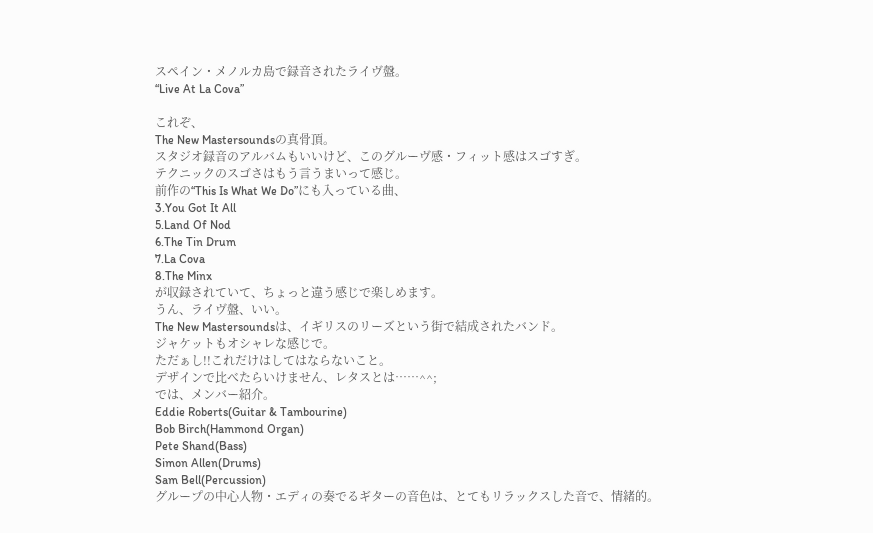スペイン・メノルカ島で録音されたライヴ盤。
“Live At La Cova”

これぞ、
The New Mastersoundsの真骨頂。
スタジオ録音のアルバムもいいけど、このグルーヴ感・フィット感はスゴすぎ。
テクニックのスゴさはもう言うまいって感じ。
前作の“This Is What We Do”にも入っている曲、
3.You Got It All
5.Land Of Nod
6.The Tin Drum
7.La Cova
8.The Minx
が収録されていて、ちょっと違う感じで楽しめます。
うん、ライヴ盤、いい。
The New Mastersoundsは、イギリスのリーズという街で結成されたバンド。
ジャケットもオシャレな感じで。
ただぁし!!これだけはしてはならないこと。
デザインで比べたらいけません、レタスとは……^^;
では、メンバー紹介。
Eddie Roberts(Guitar & Tambourine)
Bob Birch(Hammond Organ)
Pete Shand(Bass)
Simon Allen(Drums)
Sam Bell(Percussion)
グループの中心人物・エディの奏でるギターの音色は、とてもリラックスした音で、情緒的。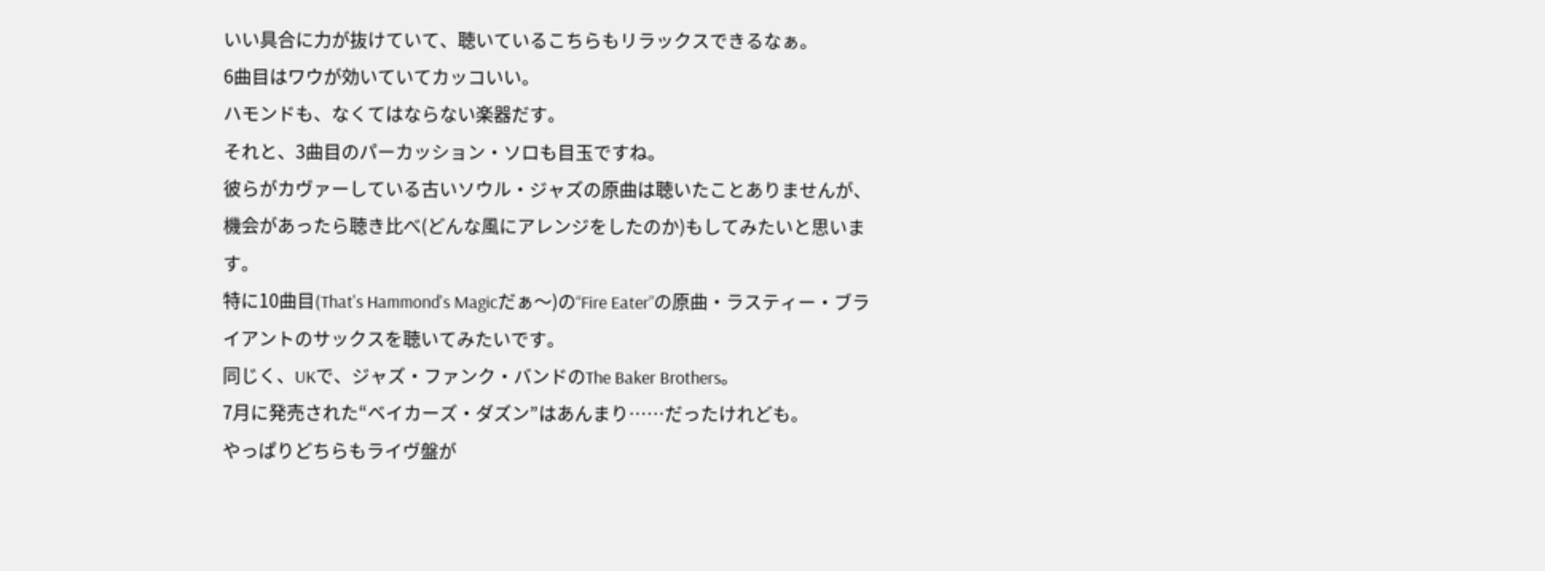いい具合に力が抜けていて、聴いているこちらもリラックスできるなぁ。
6曲目はワウが効いていてカッコいい。
ハモンドも、なくてはならない楽器だす。
それと、3曲目のパーカッション・ソロも目玉ですね。
彼らがカヴァーしている古いソウル・ジャズの原曲は聴いたことありませんが、機会があったら聴き比べ(どんな風にアレンジをしたのか)もしてみたいと思います。
特に10曲目(That's Hammond's Magicだぁ〜)の“Fire Eater”の原曲・ラスティー・ブライアントのサックスを聴いてみたいです。
同じく、UKで、ジャズ・ファンク・バンドのThe Baker Brothers。
7月に発売された“ベイカーズ・ダズン”はあんまり……だったけれども。
やっぱりどちらもライヴ盤が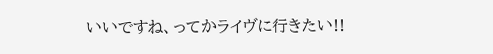いいですね、ってかライヴに行きたい!!